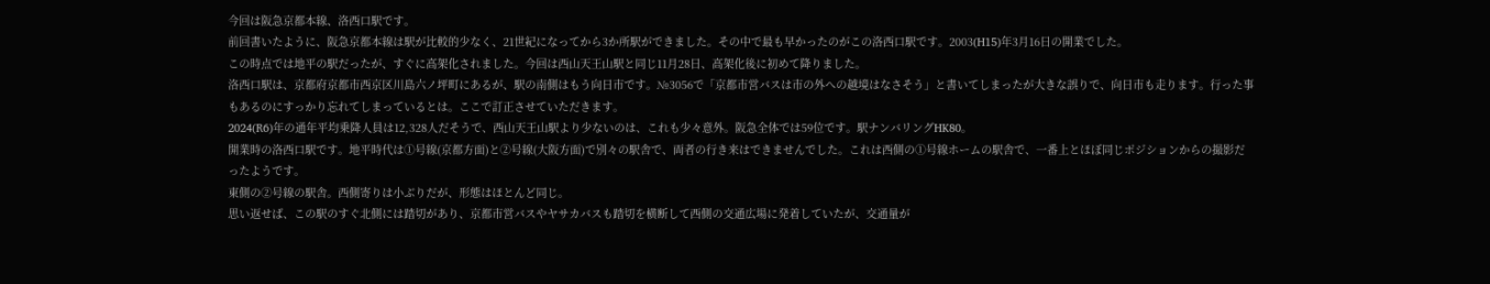今回は阪急京都本線、洛西口駅です。
前回書いたように、阪急京都本線は駅が比較的少なく、21世紀になってから3か所駅ができました。その中で最も早かったのがこの洛西口駅です。2003(H15)年3月16日の開業でした。
この時点では地平の駅だったが、すぐに高架化されました。今回は西山天王山駅と同じ11月28日、高架化後に初めて降りました。
洛西口駅は、京都府京都市西京区川島六ノ坪町にあるが、駅の南側はもう向日市です。№3056で「京都市営バスは市の外への越境はなさそう」と書いてしまったが大きな誤りで、向日市も走ります。行った事もあるのにすっかり忘れてしまっているとは。ここで訂正させていただきます。
2024(R6)年の通年平均乗降人員は12,328人だそうで、西山天王山駅より少ないのは、これも少々意外。阪急全体では59位です。駅ナンバリングHK80。
開業時の洛西口駅です。地平時代は①号線(京都方面)と②号線(大阪方面)で別々の駅舎で、両者の行き来はできませんでした。これは西側の①号線ホームの駅舎で、一番上とほぼ同じポジションからの撮影だったようです。
東側の②号線の駅舎。西側寄りは小ぶりだが、形態はほとんど同じ。
思い返せば、この駅のすぐ北側には踏切があり、京都市営バスやヤサカバスも踏切を横断して西側の交通広場に発着していたが、交通量が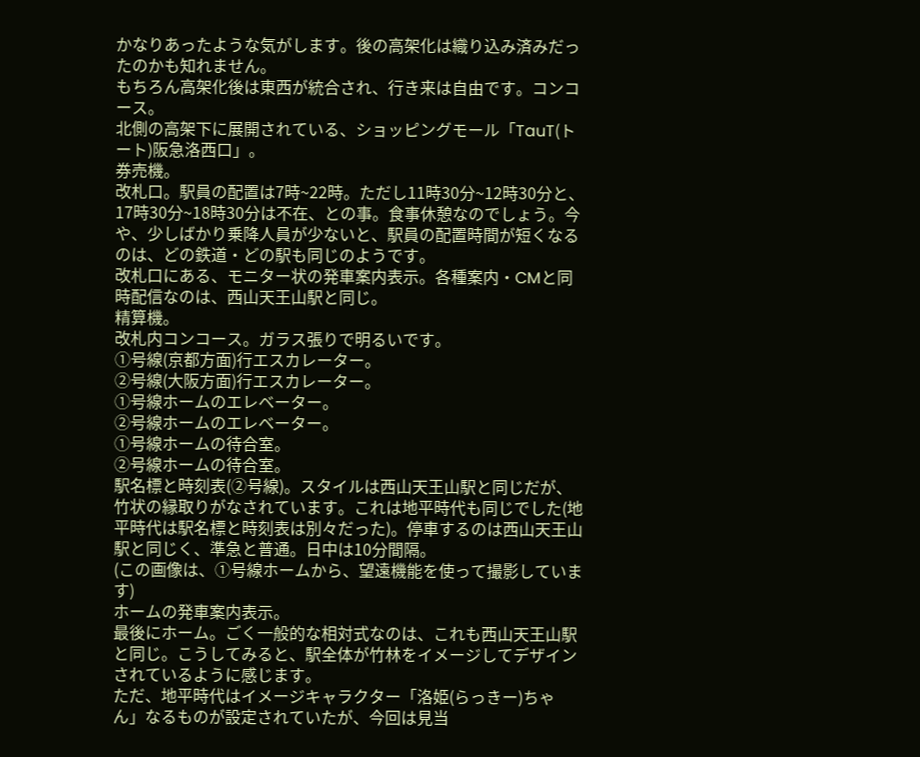かなりあったような気がします。後の高架化は織り込み済みだったのかも知れません。
もちろん高架化後は東西が統合され、行き来は自由です。コンコース。
北側の高架下に展開されている、ショッピングモール「TauT(トート)阪急洛西口」。
券売機。
改札口。駅員の配置は7時~22時。ただし11時30分~12時30分と、17時30分~18時30分は不在、との事。食事休憩なのでしょう。今や、少しばかり乗降人員が少ないと、駅員の配置時間が短くなるのは、どの鉄道・どの駅も同じのようです。
改札口にある、モニター状の発車案内表示。各種案内・CMと同時配信なのは、西山天王山駅と同じ。
精算機。
改札内コンコース。ガラス張りで明るいです。
①号線(京都方面)行エスカレーター。
②号線(大阪方面)行エスカレーター。
①号線ホームのエレベーター。
②号線ホームのエレベーター。
①号線ホームの待合室。
②号線ホームの待合室。
駅名標と時刻表(②号線)。スタイルは西山天王山駅と同じだが、竹状の縁取りがなされています。これは地平時代も同じでした(地平時代は駅名標と時刻表は別々だった)。停車するのは西山天王山駅と同じく、準急と普通。日中は10分間隔。
(この画像は、①号線ホームから、望遠機能を使って撮影しています)
ホームの発車案内表示。
最後にホーム。ごく一般的な相対式なのは、これも西山天王山駅と同じ。こうしてみると、駅全体が竹林をイメージしてデザインされているように感じます。
ただ、地平時代はイメージキャラクター「洛姫(らっきー)ちゃん」なるものが設定されていたが、今回は見当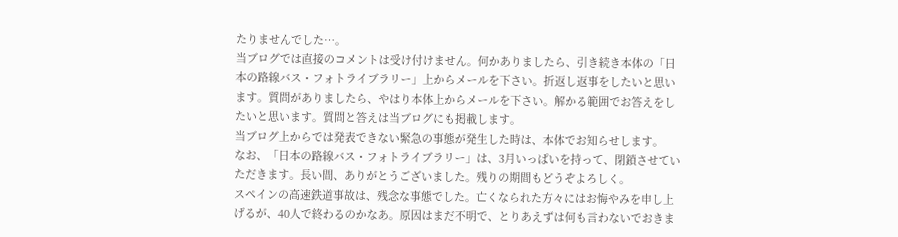たりませんでした…。
当ブログでは直接のコメントは受け付けません。何かありましたら、引き続き本体の「日本の路線バス・フォトライブラリー」上からメールを下さい。折返し返事をしたいと思います。質問がありましたら、やはり本体上からメールを下さい。解かる範囲でお答えをしたいと思います。質問と答えは当ブログにも掲載します。
当ブログ上からでは発表できない緊急の事態が発生した時は、本体でお知らせします。
なお、「日本の路線バス・フォトライブラリー」は、3月いっぱいを持って、閉鎖させていただきます。長い間、ありがとうございました。残りの期間もどうぞよろしく。
スペインの高速鉄道事故は、残念な事態でした。亡くなられた方々にはお悔やみを申し上げるが、40人で終わるのかなあ。原因はまだ不明で、とりあえずは何も言わないでおきま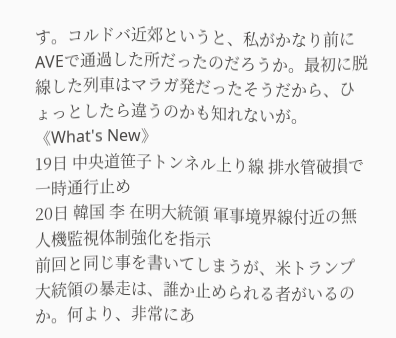す。コルドバ近郊というと、私がかなり前にAVEで通過した所だったのだろうか。最初に脱線した列車はマラガ発だったそうだから、ひょっとしたら違うのかも知れないが。
《What's New》
19日 中央道笹子トンネル上り線 排水管破損で一時通行止め
20日 韓国 李 在明大統領 軍事境界線付近の無人機監視体制強化を指示
前回と同じ事を書いてしまうが、米トランプ大統領の暴走は、誰か止められる者がいるのか。何より、非常にあ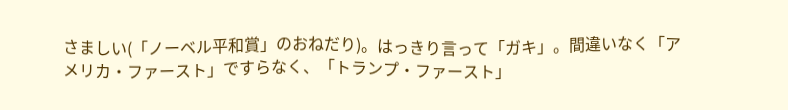さましい(「ノーベル平和賞」のおねだり)。はっきり言って「ガキ」。間違いなく「アメリカ・ファースト」ですらなく、「トランプ・ファースト」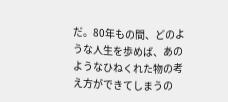だ。80年もの間、どのような人生を歩めば、あのようなひねくれた物の考え方ができてしまうの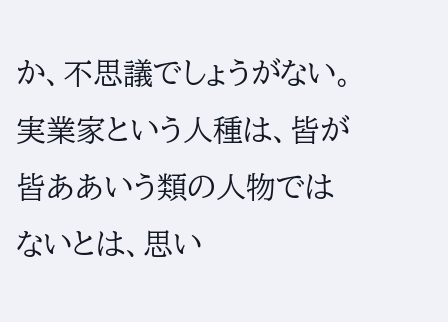か、不思議でしょうがない。実業家という人種は、皆が皆ああいう類の人物ではないとは、思い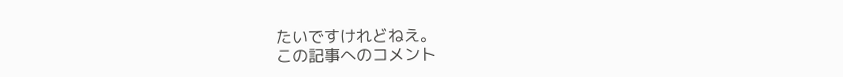たいですけれどねえ。
この記事へのコメント